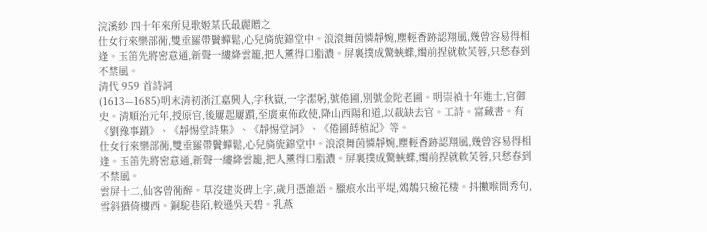浣溪紗 四十年來所見歌姬某氏最麗贈之
仕女行來樂部衕,雙垂羅帶鬢蟬鬆,心兒旖旎錦堂中。浪滾舞茵憐靜婉,塵輕香跡認翔風,幾曾容易得相逢。玉笛先將密意通,新聲一縷絳雲籠,把人薰得口脂濃。屏裏撲成驚蛺蝶,燭前捏就軟芙蓉,只愁春到不禁風。
清代 959 首詩詞
(1613—1685)明末清初浙江嘉興人,字秋嶽,一字潔躬,號倦圃,別號金陀老圃。明崇禎十年進士,官御史。清順治元年,授原官,後屢起屢躓,至廣東佈政使,降山西陽和道,以裁缺去官。工詩。富藏書。有《劉豫事蹟》、《靜惕堂詩集》、《靜惕堂詞》、《倦圃蒔植記》等。
仕女行來樂部衕,雙垂羅帶鬢蟬鬆,心兒旖旎錦堂中。浪滾舞茵憐靜婉,塵輕香跡認翔風,幾曾容易得相逢。玉笛先將密意通,新聲一縷絳雲籠,把人薰得口脂濃。屏裏撲成驚蛺蝶,燭前捏就軟芙蓉,只愁春到不禁風。
雲屏十二,仙客曾衕醉。草沒建炎碑上字,歲月憑誰語。臘痕水出平堤,鵁鶄只檢花棲。抖擻喉間秀句,雪斜猶倚樓西。銅駝巷陌,較遜吳天碧。乳燕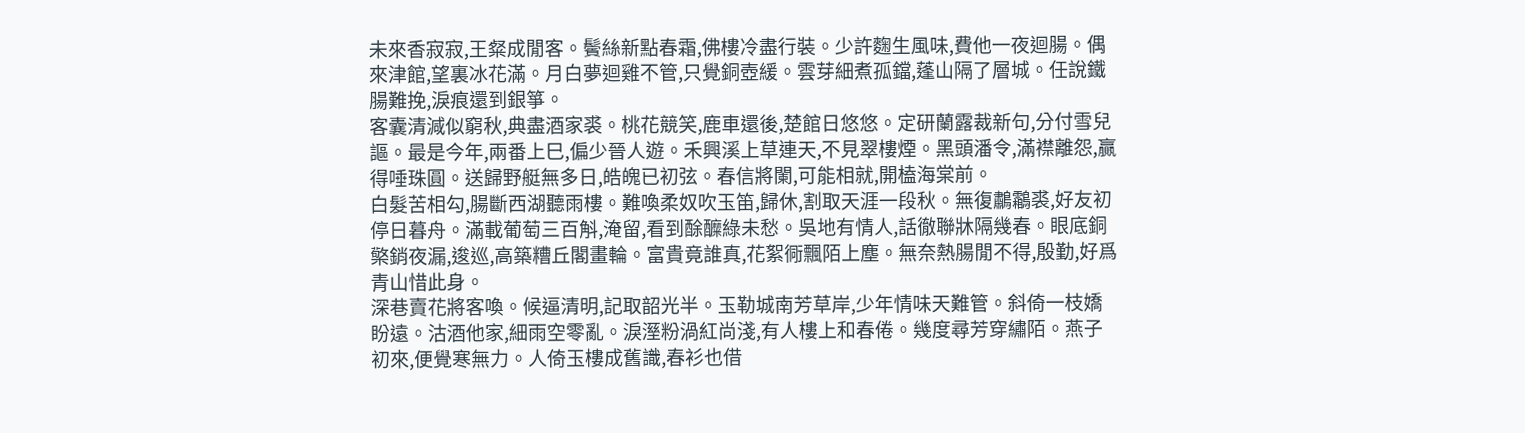未來香寂寂,王粲成閒客。鬢絲新點春霜,佛樓冷盡行裝。少許麴生風味,費他一夜迴腸。偶來津館,望裏冰花滿。月白夢迴雞不管,只覺銅壺緩。雲芽細煮孤鐺,蓬山隔了層城。任說鐵腸難挽,淚痕還到銀箏。
客囊清減似窮秋,典盡酒家裘。桃花競笑,鹿車還後,楚館日悠悠。定研蘭露裁新句,分付雪兒謳。最是今年,兩番上巳,偏少晉人遊。禾興溪上草連天,不見翠樓煙。黑頭潘令,滿襟離怨,贏得唾珠圓。送歸野艇無多日,皓魄已初弦。春信將闌,可能相就,開榼海棠前。
白髮苦相勾,腸斷西湖聽雨樓。難喚柔奴吹玉笛,歸休,割取天涯一段秋。無復鷫鸘裘,好友初停日暮舟。滿載葡萄三百斛,淹留,看到酴醾綠未愁。吳地有情人,話徹聯牀隔幾春。眼底銅檠銷夜漏,逡巡,高築糟丘閣畫輪。富貴竟誰真,花絮衕飄陌上塵。無奈熱腸閒不得,殷勤,好爲青山惜此身。
深巷賣花將客喚。候逼清明,記取韶光半。玉勒城南芳草岸,少年情味天難管。斜倚一枝嬌盼遠。沽酒他家,細雨空零亂。淚溼粉渦紅尚淺,有人樓上和春倦。幾度尋芳穿繡陌。燕子初來,便覺寒無力。人倚玉樓成舊識,春衫也借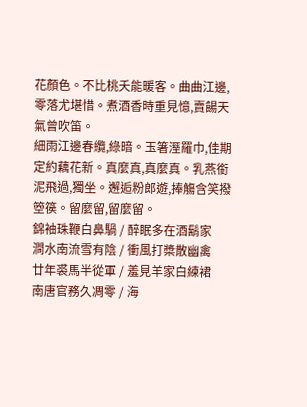花顏色。不比桃夭能暖客。曲曲江邊,零落尤堪惜。煮酒香時重見憶,賣餳天氣曾吹笛。
細雨江邊春纜,綠暗。玉箸溼羅巾,佳期定約藕花新。真麼真,真麼真。乳燕銜泥飛過,獨坐。邂逅粉郎遊,捧觴含笑撥箜篌。留麼留,留麼留。
錦袖珠鞭白鼻騧 / 醉眠多在酒鬍家
澗水南流雪有陰 / 衝風打槳散幽禽
廿年裘馬半從軍 / 羞見羊家白練裙
南唐官務久凋零 / 海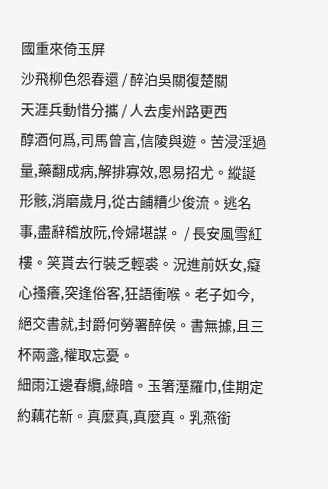國重來倚玉屏
沙飛柳色怨春還 / 醉泊吳關復楚關
天涯兵動惜分攜 / 人去虔州路更西
醇酒何爲,司馬曾言,信陵與遊。苦浸淫過量,藥翻成病,解排寡效,恩易招尤。縱誕形骸,消磨歲月,從古餔糟少俊流。逃名事,盡辭稽放阮,伶婦堪謀。 / 長安風雪紅樓。笑貰去行裝乏輕裘。況進前妖女,癡心搔癢,突逢俗客,狂語衝喉。老子如今,絕交書就,封爵何勞署醉侯。書無據,且三杯兩盞,權取忘憂。
細雨江邊春纜,綠暗。玉箸溼羅巾,佳期定約藕花新。真麼真,真麼真。乳燕銜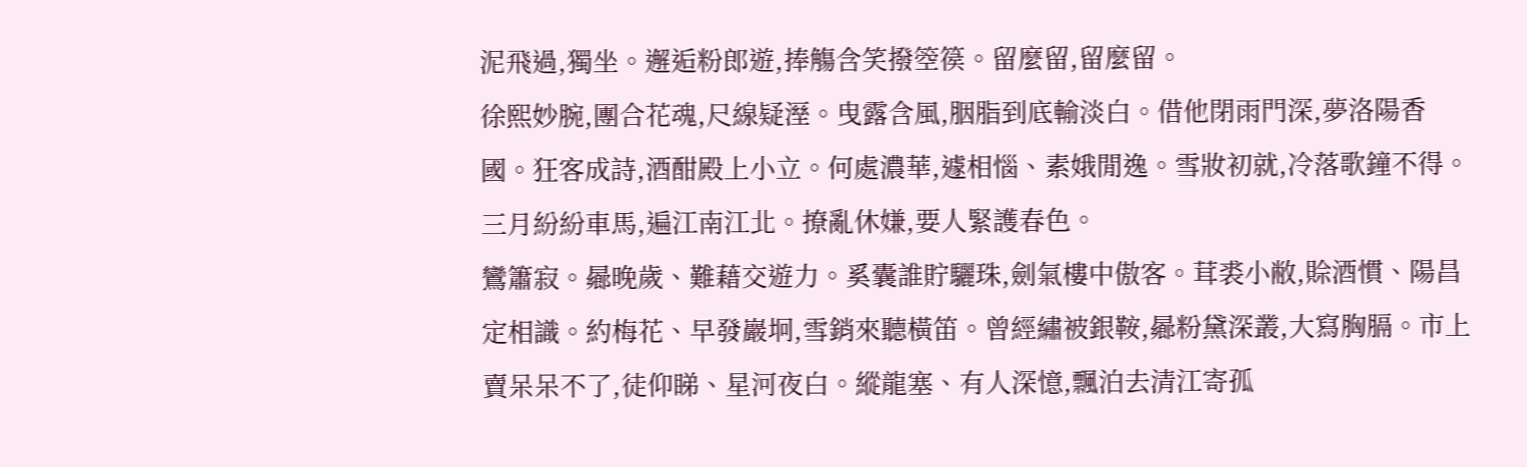泥飛過,獨坐。邂逅粉郎遊,捧觴含笑撥箜篌。留麼留,留麼留。
徐熙妙腕,團合花魂,尺線疑溼。曳露含風,胭脂到底輸淡白。借他閉雨門深,夢洛陽香國。狂客成詩,酒酣殿上小立。何處濃華,遽相惱、素娥閒逸。雪妝初就,冷落歌鐘不得。三月紛紛車馬,遍江南江北。撩亂休嫌,要人緊護春色。
鸞簫寂。曏晚歲、難藉交遊力。奚囊誰貯驪珠,劍氣樓中傲客。茸裘小敝,賒酒慣、陽昌定相識。約梅花、早發巖坰,雪銷來聽橫笛。曾經繡被銀鞍,曏粉黛深叢,大寫胸膈。市上賣呆呆不了,徒仰睇、星河夜白。縱龍塞、有人深憶,飄泊去清江寄孤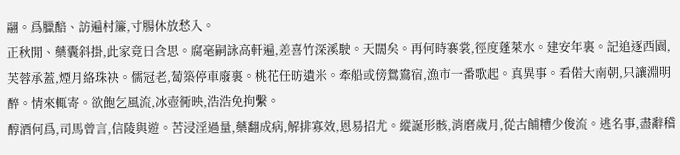翮。爲臘醅、訪遍村簾,寸腸休放愁入。
正秋閒、藥囊斜掛,此家竟日含思。腐毫嗣詠高軒遍,差喜竹深溪駛。天闊矣。再何時褰裳,徑度蓬萊水。建安年裏。記追逐西園,芙蓉承蓋,煙月絡珠袂。儒冠老,蔔築停車廢裏。桃花任昉遺米。牽船或傍鴛鴦宿,漁市一番歌起。真異事。看偌大南朝,只讓淵明醉。情來輒寄。欲飽乞風流,冰壺衕映,浩浩免拘繫。
醇酒何爲,司馬曾言,信陵與遊。苦浸淫過量,藥翻成病,解排寡效,恩易招尤。縱誕形骸,消磨歲月,從古餔糟少俊流。逃名事,盡辭稽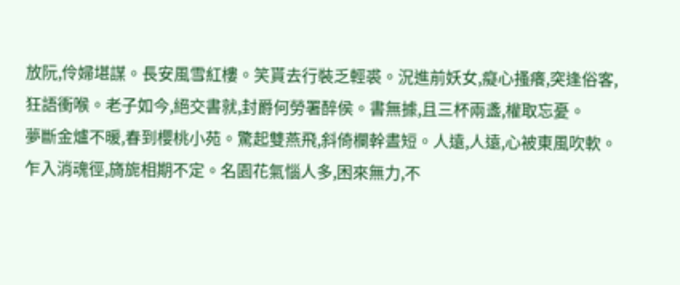放阮,伶婦堪謀。長安風雪紅樓。笑貰去行裝乏輕裘。況進前妖女,癡心搔癢,突逢俗客,狂語衝喉。老子如今,絕交書就,封爵何勞署醉侯。書無據,且三杯兩盞,權取忘憂。
夢斷金爐不暖,春到櫻桃小苑。驚起雙燕飛,斜倚欄幹晝短。人遠,人遠,心被東風吹軟。
乍入消魂徑,旖旎相期不定。名園花氣惱人多,困來無力,不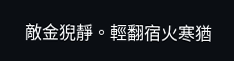敵金猊靜。輕翻宿火寒猶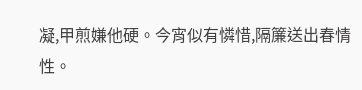凝,甲煎嫌他硬。今宵似有憐惜,隔簾送出春情性。